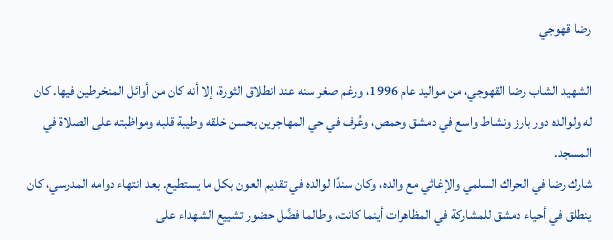رضا قهوجي

الشهيد الشاب رضا القهوجي، من مواليد عام 1996، ورغم صغر سنه عند انطلاق الثورة، إلا أنه كان من أوائل المنخرطين فيها. كان له ولوالده دور بارز ونشاط واسع في دمشق وحمص، وعُرف في حي المهاجرين بحسن خلقه وطيبة قلبه ومواظبته على الصلاة في المسجد.
شارك رضا في الحراك السلمي والإغاثي مع والده، وكان سندًا لوالده في تقديم العون بكل ما يستطيع. بعد انتهاء دوامه المدرسي، كان ينطلق في أحياء دمشق للمشاركة في المظاهرات أينما كانت، وطالما فضَّل حضور تشييع الشهداء على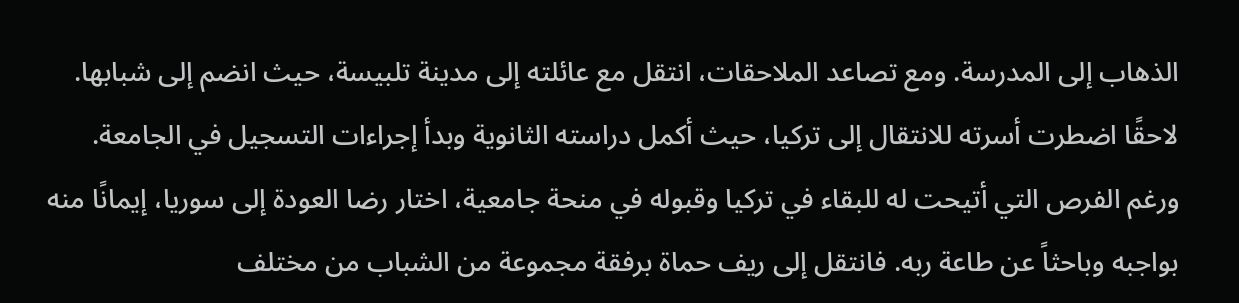الذهاب إلى المدرسة. ومع تصاعد الملاحقات، انتقل مع عائلته إلى مدينة تلبيسة، حيث انضم إلى شبابها. لاحقًا اضطرت أسرته للانتقال إلى تركيا، حيث أكمل دراسته الثانوية وبدأ إجراءات التسجيل في الجامعة.
ورغم الفرص التي أتيحت له للبقاء في تركيا وقبوله في منحة جامعية، اختار رضا العودة إلى سوريا، إيمانًا منه بواجبه وباحثاً عن طاعة ربه. فانتقل إلى ريف حماة برفقة مجموعة من الشباب من مختلف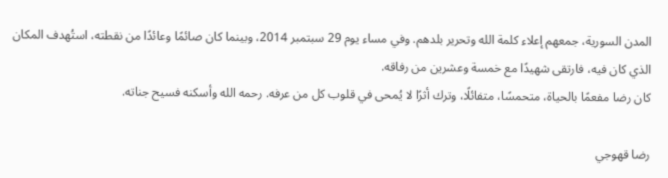المدن السورية، جمعهم إعلاء كلمة الله وتحرير بلدهم. وفي مساء يوم 29 سبتمبر 2014، وبينما كان صائمًا وعائدًا من نقطته، استُهدف المكان الذي كان فيه، فارتقى شهيدًا مع خمسة وعشرين من رفاقه.
كان رضا مفعمًا بالحياة، متحمسًا، متفائلًا، وترك أثرًا لا يُمحى في قلوب كل من عرفه. رحمه الله وأسكنه فسيح جناته.

رضا قهوجي